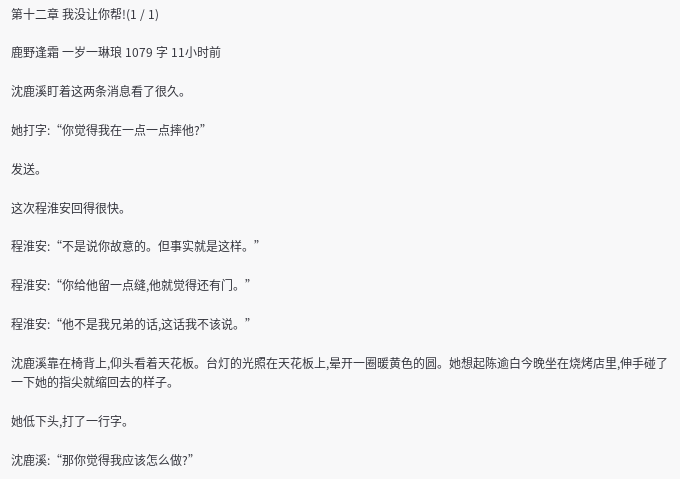第十二章 我没让你帮!(1 / 1)

鹿野逢霜 一岁一琳琅 1079 字 11小时前

沈鹿溪盯着这两条消息看了很久。

她打字:“你觉得我在一点一点摔他?”

发送。

这次程淮安回得很快。

程淮安:“不是说你故意的。但事实就是这样。”

程淮安:“你给他留一点缝,他就觉得还有门。”

程淮安:“他不是我兄弟的话,这话我不该说。”

沈鹿溪靠在椅背上,仰头看着天花板。台灯的光照在天花板上,晕开一圈暖黄色的圆。她想起陈逾白今晚坐在烧烤店里,伸手碰了一下她的指尖就缩回去的样子。

她低下头,打了一行字。

沈鹿溪:“那你觉得我应该怎么做?”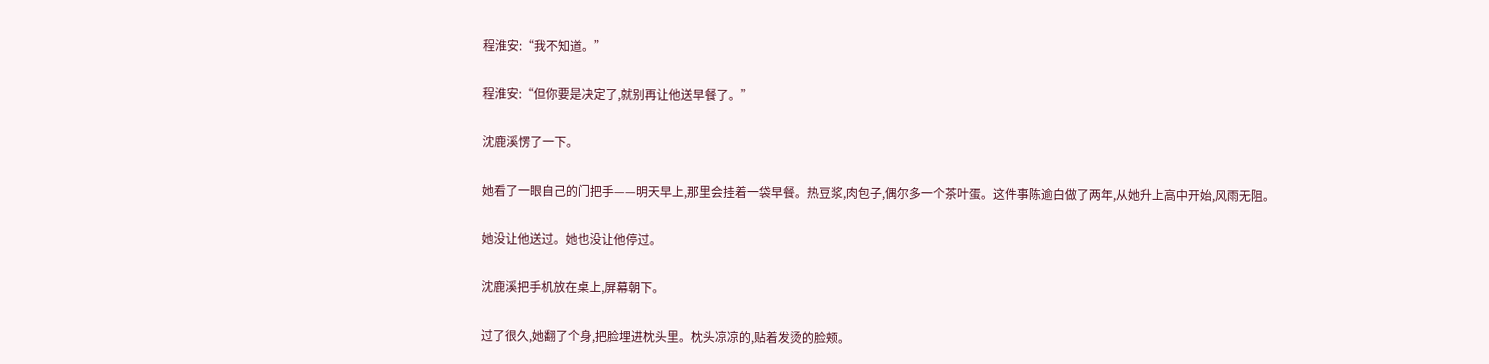程淮安:“我不知道。”

程淮安:“但你要是决定了,就别再让他送早餐了。”

沈鹿溪愣了一下。

她看了一眼自己的门把手——明天早上,那里会挂着一袋早餐。热豆浆,肉包子,偶尔多一个茶叶蛋。这件事陈逾白做了两年,从她升上高中开始,风雨无阻。

她没让他送过。她也没让他停过。

沈鹿溪把手机放在桌上,屏幕朝下。

过了很久,她翻了个身,把脸埋进枕头里。枕头凉凉的,贴着发烫的脸颊。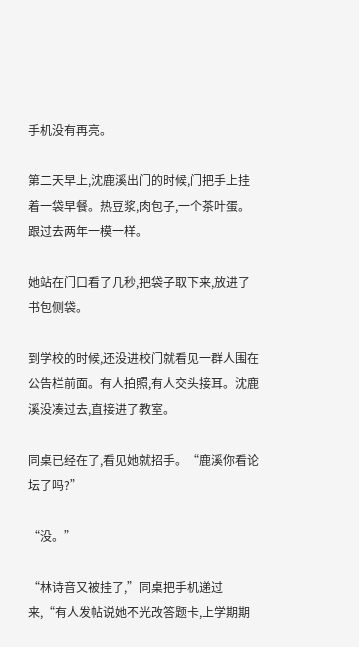手机没有再亮。

第二天早上,沈鹿溪出门的时候,门把手上挂着一袋早餐。热豆浆,肉包子,一个茶叶蛋。跟过去两年一模一样。

她站在门口看了几秒,把袋子取下来,放进了书包侧袋。

到学校的时候,还没进校门就看见一群人围在公告栏前面。有人拍照,有人交头接耳。沈鹿溪没凑过去,直接进了教室。

同桌已经在了,看见她就招手。“鹿溪你看论坛了吗?”

“没。”

“林诗音又被挂了,”同桌把手机递过来,“有人发帖说她不光改答题卡,上学期期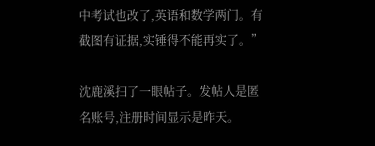中考试也改了,英语和数学两门。有截图有证据,实锤得不能再实了。”

沈鹿溪扫了一眼帖子。发帖人是匿名账号,注册时间显示是昨天。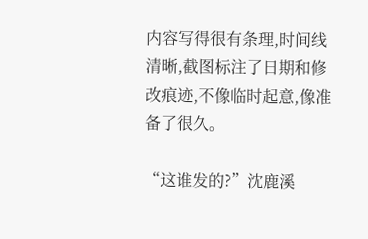内容写得很有条理,时间线清晰,截图标注了日期和修改痕迹,不像临时起意,像准备了很久。

“这谁发的?”沈鹿溪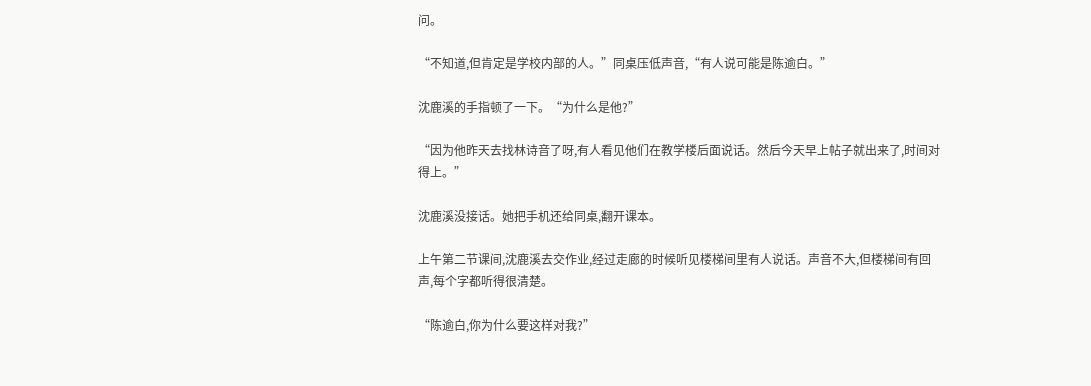问。

“不知道,但肯定是学校内部的人。”同桌压低声音,“有人说可能是陈逾白。”

沈鹿溪的手指顿了一下。“为什么是他?”

“因为他昨天去找林诗音了呀,有人看见他们在教学楼后面说话。然后今天早上帖子就出来了,时间对得上。”

沈鹿溪没接话。她把手机还给同桌,翻开课本。

上午第二节课间,沈鹿溪去交作业,经过走廊的时候听见楼梯间里有人说话。声音不大,但楼梯间有回声,每个字都听得很清楚。

“陈逾白,你为什么要这样对我?”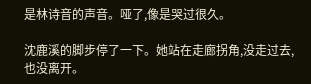是林诗音的声音。哑了,像是哭过很久。

沈鹿溪的脚步停了一下。她站在走廊拐角,没走过去,也没离开。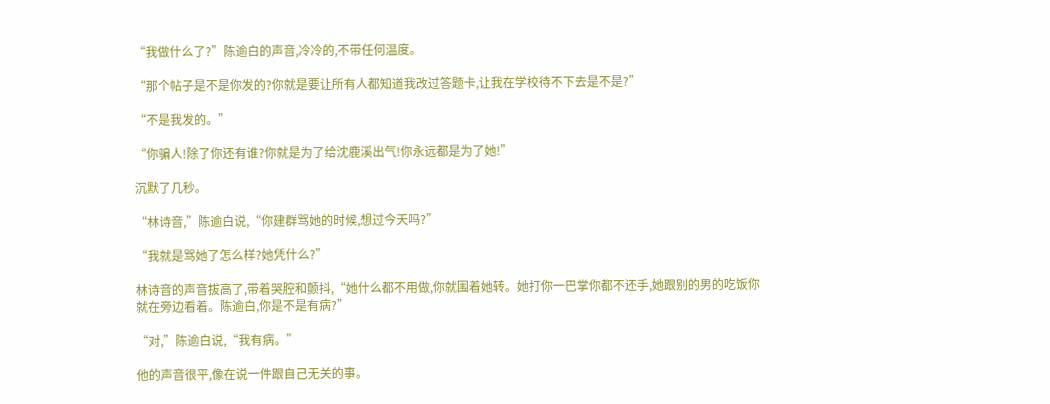“我做什么了?”陈逾白的声音,冷冷的,不带任何温度。

“那个帖子是不是你发的?你就是要让所有人都知道我改过答题卡,让我在学校待不下去是不是?”

“不是我发的。”

“你骗人!除了你还有谁?你就是为了给沈鹿溪出气!你永远都是为了她!”

沉默了几秒。

“林诗音,”陈逾白说,“你建群骂她的时候,想过今天吗?”

“我就是骂她了怎么样?她凭什么?”

林诗音的声音拔高了,带着哭腔和颤抖,“她什么都不用做,你就围着她转。她打你一巴掌你都不还手,她跟别的男的吃饭你就在旁边看着。陈逾白,你是不是有病?”

“对,”陈逾白说,“我有病。”

他的声音很平,像在说一件跟自己无关的事。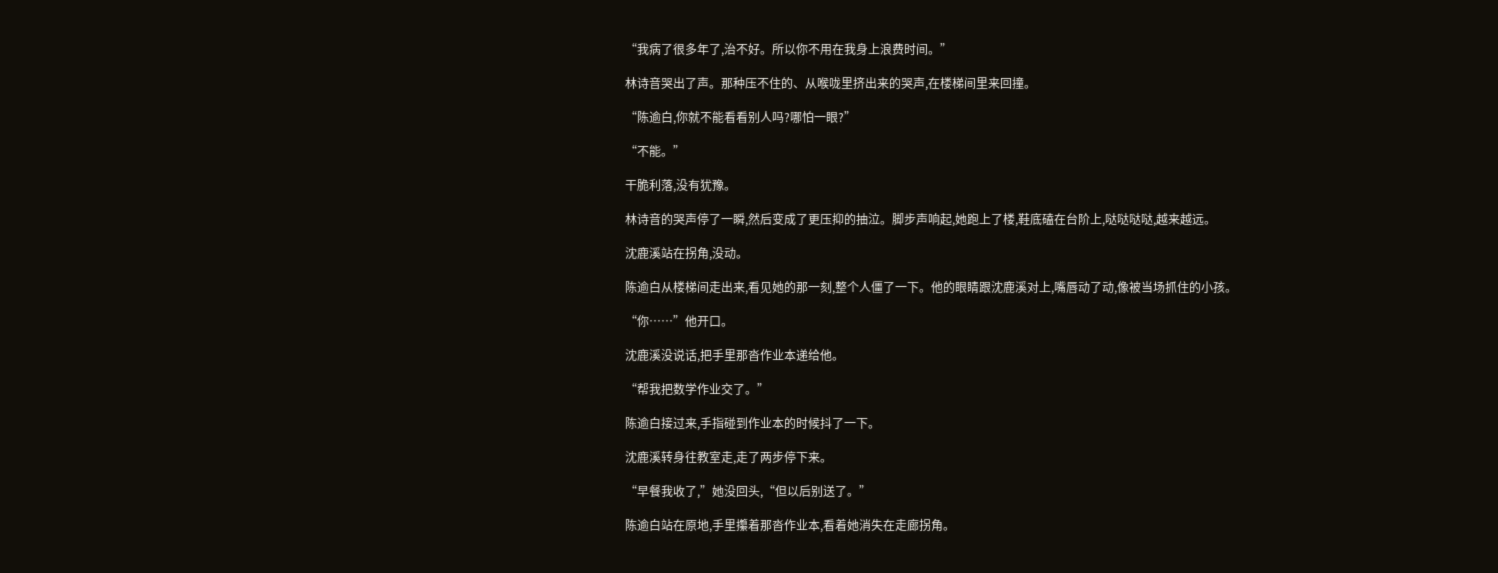“我病了很多年了,治不好。所以你不用在我身上浪费时间。”

林诗音哭出了声。那种压不住的、从喉咙里挤出来的哭声,在楼梯间里来回撞。

“陈逾白,你就不能看看别人吗?哪怕一眼?”

“不能。”

干脆利落,没有犹豫。

林诗音的哭声停了一瞬,然后变成了更压抑的抽泣。脚步声响起,她跑上了楼,鞋底磕在台阶上,哒哒哒哒,越来越远。

沈鹿溪站在拐角,没动。

陈逾白从楼梯间走出来,看见她的那一刻,整个人僵了一下。他的眼睛跟沈鹿溪对上,嘴唇动了动,像被当场抓住的小孩。

“你……”他开口。

沈鹿溪没说话,把手里那沓作业本递给他。

“帮我把数学作业交了。”

陈逾白接过来,手指碰到作业本的时候抖了一下。

沈鹿溪转身往教室走,走了两步停下来。

“早餐我收了,”她没回头,“但以后别送了。”

陈逾白站在原地,手里攥着那沓作业本,看着她消失在走廊拐角。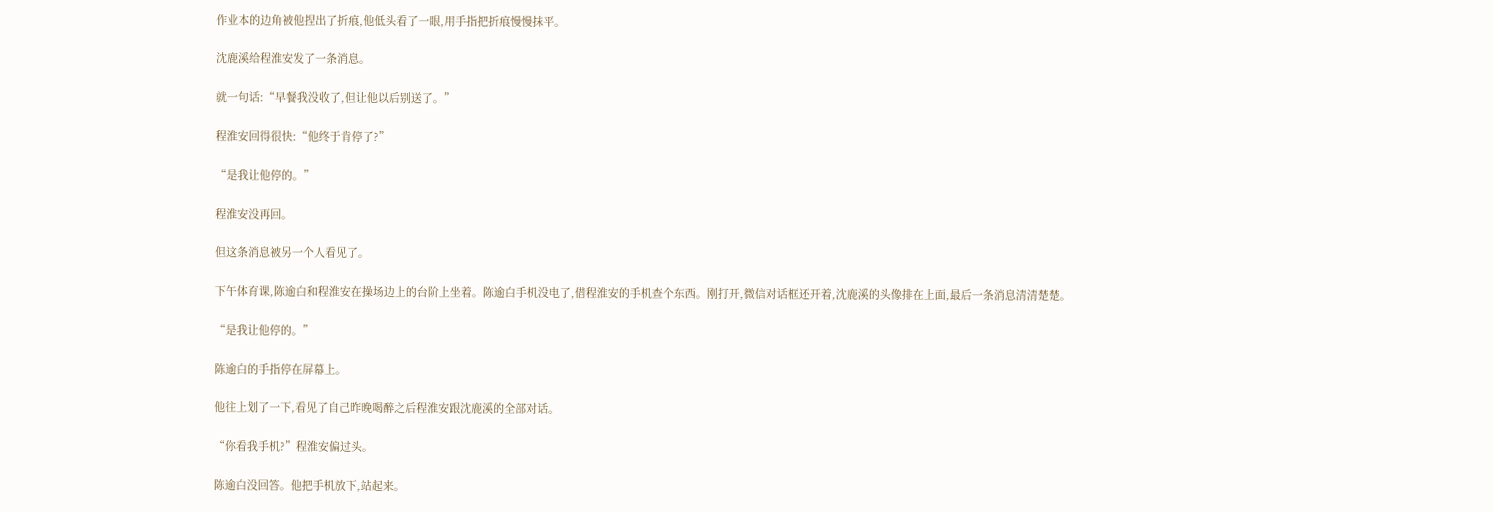作业本的边角被他捏出了折痕,他低头看了一眼,用手指把折痕慢慢抹平。

沈鹿溪给程淮安发了一条消息。

就一句话:“早餐我没收了,但让他以后别送了。”

程淮安回得很快:“他终于肯停了?”

“是我让他停的。”

程淮安没再回。

但这条消息被另一个人看见了。

下午体育课,陈逾白和程淮安在操场边上的台阶上坐着。陈逾白手机没电了,借程淮安的手机查个东西。刚打开,微信对话框还开着,沈鹿溪的头像排在上面,最后一条消息清清楚楚。

“是我让他停的。”

陈逾白的手指停在屏幕上。

他往上划了一下,看见了自己昨晚喝醉之后程淮安跟沈鹿溪的全部对话。

“你看我手机?”程淮安偏过头。

陈逾白没回答。他把手机放下,站起来。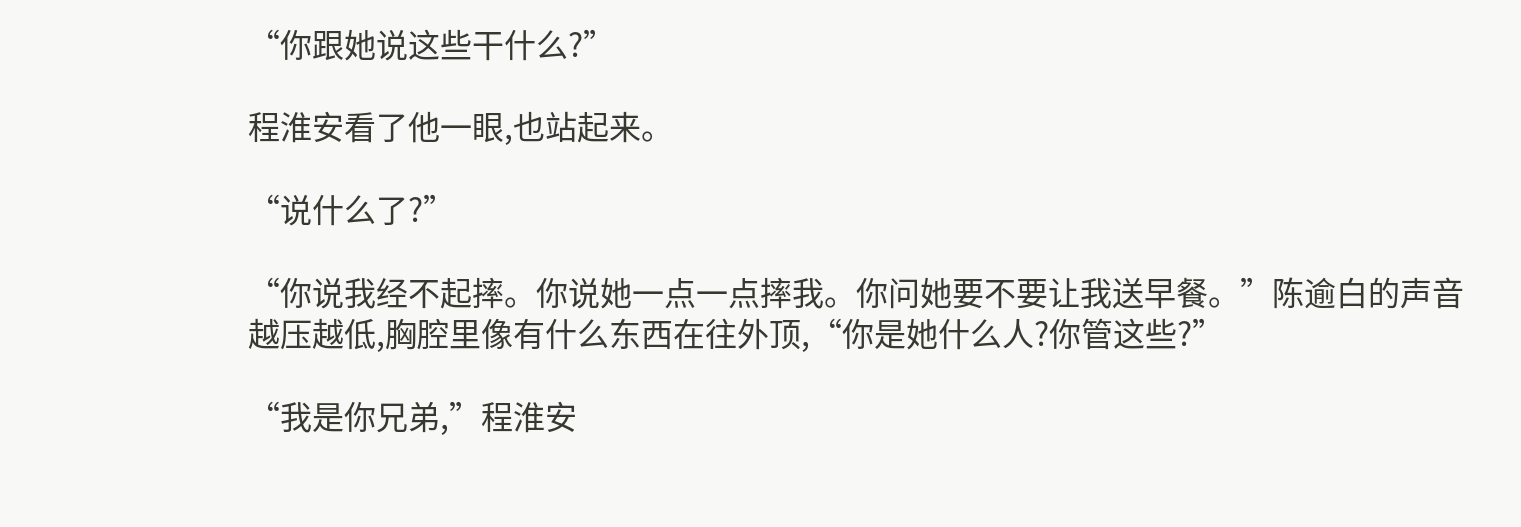“你跟她说这些干什么?”

程淮安看了他一眼,也站起来。

“说什么了?”

“你说我经不起摔。你说她一点一点摔我。你问她要不要让我送早餐。”陈逾白的声音越压越低,胸腔里像有什么东西在往外顶,“你是她什么人?你管这些?”

“我是你兄弟,”程淮安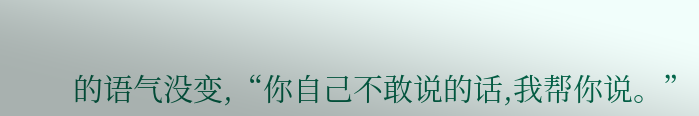的语气没变,“你自己不敢说的话,我帮你说。”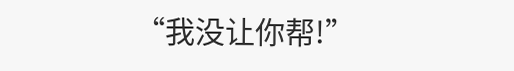“我没让你帮!”